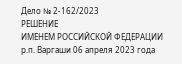Дело № 2-162/2023
РЕШЕНИЕ
ИМЕНЕМ РОССИЙСКОЙ ФЕДЕРАЦИИ
р.п. Варгаши 06 апреля 2023 года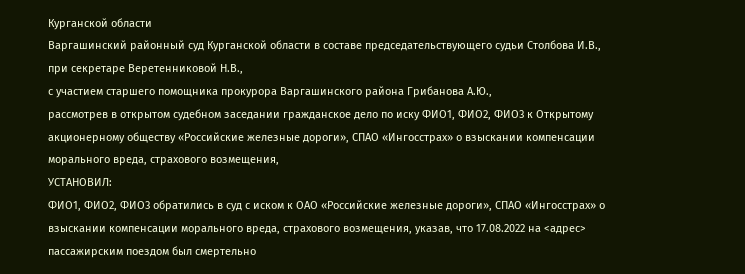Курганской области
Варгашинский районный суд Курганской области в составе председательствующего судьи Столбова И.В.,
при секретаре Веретенниковой Н.В.,
с участием старшего помощника прокурора Варгашинского района Грибанова А.Ю.,
рассмотрев в открытом судебном заседании гражданское дело по иску ФИО1, ФИО2, ФИО3 к Открытому акционерному обществу «Российские железные дороги», СПАО «Ингосстрах» о взыскании компенсации морального вреда, страхового возмещения,
УСТАНОВИЛ:
ФИО1, ФИО2, ФИО3 обратились в суд с иском к ОАО «Российские железные дороги», СПАО «Ингосстрах» о взыскании компенсации морального вреда, страхового возмещения, указав, что 17.08.2022 на <адрес> пассажирским поездом был смертельно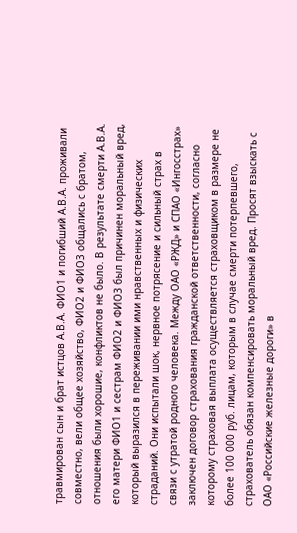травмирован сын и брат истцов А.В.А. ФИО1 и погибший А.В.А. проживали совместно, вели общее хозяйство, ФИО2 и ФИО3 общались с братом, отношения были хорошие, конфликтов не было. В результате смерти А.В.А. его матери ФИО1 и сестрам ФИО2 и ФИО3 был причинен моральный вред, который выразился в переживании ими нравственных и физических страданий. Они испытали шок, нервное потрясение и сильный страх в связи с утратой родного человека. Между ОАО «РЖД» и СПАО «Ингосстрах» заключен договор страхования гражданской ответственности, согласно которому страховая выплата осуществляется страховщиком в размере не более 100 000 руб. лицам, которым в случае смерти потерпевшего, страхователь обязан компенсировать моральный вред. Просят взыскать с ОАО «Российские железные дороги» в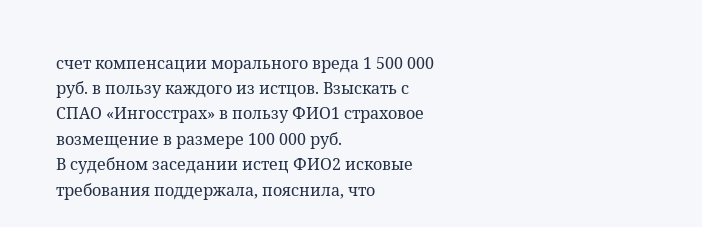счет компенсации морального вреда 1 500 000 руб. в пользу каждого из истцов. Взыскать с СПАО «Ингосстрах» в пользу ФИО1 страховое возмещение в размере 100 000 руб.
В судебном заседании истец ФИО2 исковые требования поддержала, пояснила, что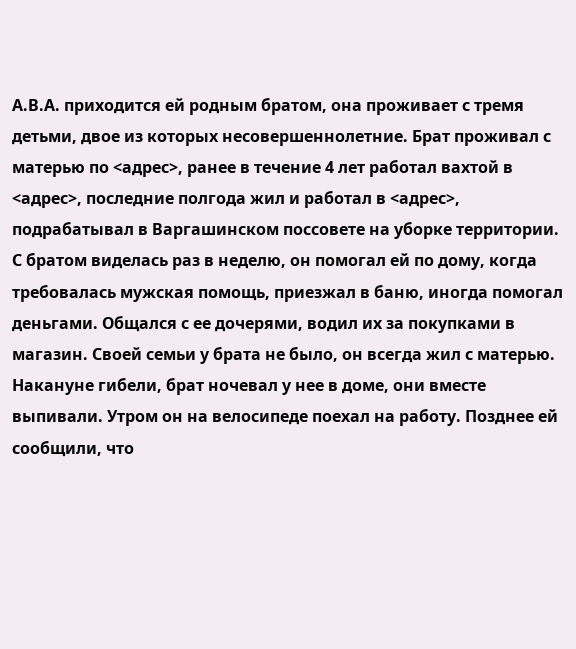А.В.А. приходится ей родным братом, она проживает с тремя детьми, двое из которых несовершеннолетние. Брат проживал с матерью по <адрес>, ранее в течение 4 лет работал вахтой в <адрес>, последние полгода жил и работал в <адрес>, подрабатывал в Варгашинском поссовете на уборке территории. С братом виделась раз в неделю, он помогал ей по дому, когда требовалась мужская помощь, приезжал в баню, иногда помогал деньгами. Общался с ее дочерями, водил их за покупками в магазин. Своей семьи у брата не было, он всегда жил с матерью. Накануне гибели, брат ночевал у нее в доме, они вместе выпивали. Утром он на велосипеде поехал на работу. Позднее ей сообщили, что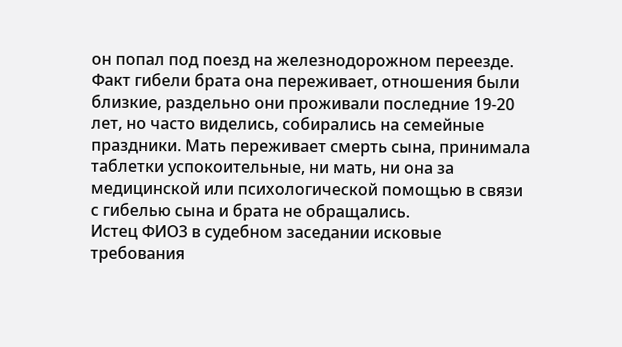он попал под поезд на железнодорожном переезде. Факт гибели брата она переживает, отношения были близкие, раздельно они проживали последние 19-20 лет, но часто виделись, собирались на семейные праздники. Мать переживает смерть сына, принимала таблетки успокоительные, ни мать, ни она за медицинской или психологической помощью в связи с гибелью сына и брата не обращались.
Истец ФИО3 в судебном заседании исковые требования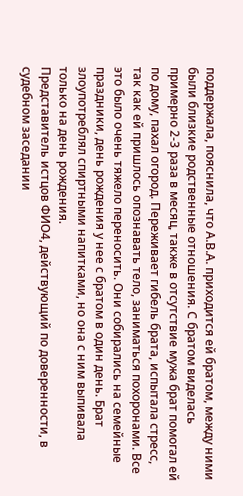поддержала, пояснила, что А.В.А. приходится ей братом, между ними были близкие родственные отношения. С братом виделась примерно 2-3 раза в месяц, также в отсутствие мужа брат помогал ей по дому, пахал огород. Переживает гибель брата, испытала стресс, так как ей пришлось опознавать тело, заниматься похоронами. Все это было очень тяжело переносить. Они собирались на семейные праздники, день рождения у нее с братом в один день. Брат злоупотреблял спиртными напитками, но она с ним выпивала только на день рождения.
Представитель истцов ФИО4, действующий по доверенности, в судебном заседании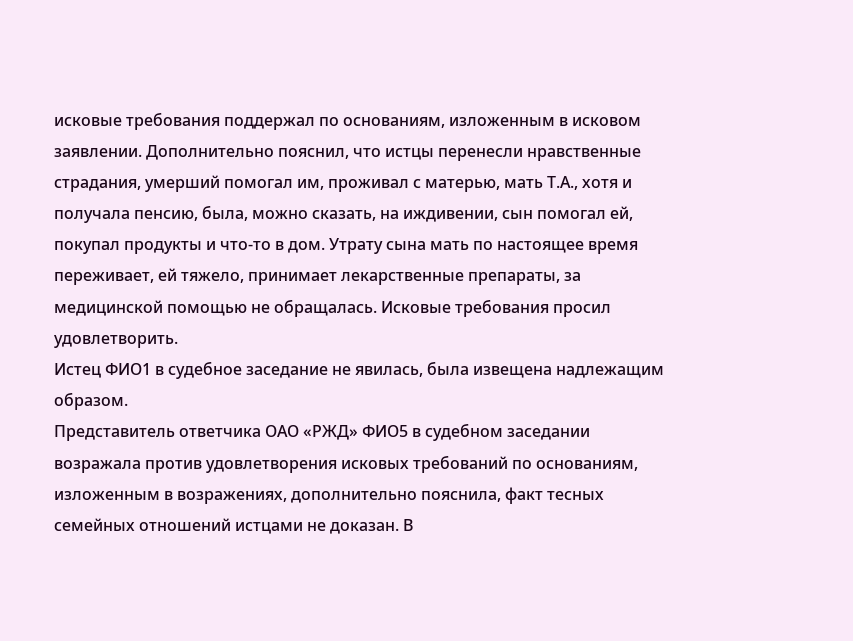исковые требования поддержал по основаниям, изложенным в исковом заявлении. Дополнительно пояснил, что истцы перенесли нравственные страдания, умерший помогал им, проживал с матерью, мать Т.А., хотя и получала пенсию, была, можно сказать, на иждивении, сын помогал ей, покупал продукты и что-то в дом. Утрату сына мать по настоящее время переживает, ей тяжело, принимает лекарственные препараты, за медицинской помощью не обращалась. Исковые требования просил удовлетворить.
Истец ФИО1 в судебное заседание не явилась, была извещена надлежащим образом.
Представитель ответчика ОАО «РЖД» ФИО5 в судебном заседании возражала против удовлетворения исковых требований по основаниям, изложенным в возражениях, дополнительно пояснила, факт тесных семейных отношений истцами не доказан. В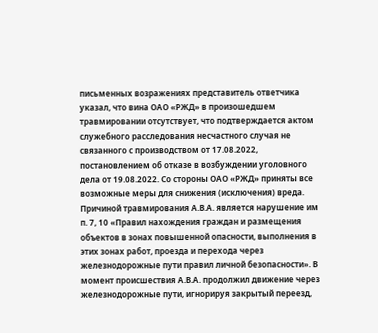письменных возражениях представитель ответчика указал, что вина ОАО «РЖД» в произошедшем травмировании отсутствует, что подтверждается актом служебного расследования несчастного случая не связанного с производством от 17.08.2022, постановлением об отказе в возбуждении уголовного дела от 19.08.2022. Со стороны ОАО «РЖД» приняты все возможные меры для снижения (исключения) вреда. Причиной травмирования А.В.А. является нарушение им п. 7, 10 «Правил нахождения граждан и размещения объектов в зонах повышенной опасности, выполнения в этих зонах работ, проезда и перехода через железнодорожные пути правил личной безопасности». В момент происшествия А.В.А. продолжил движение через железнодорожные пути, игнорируя закрытый переезд,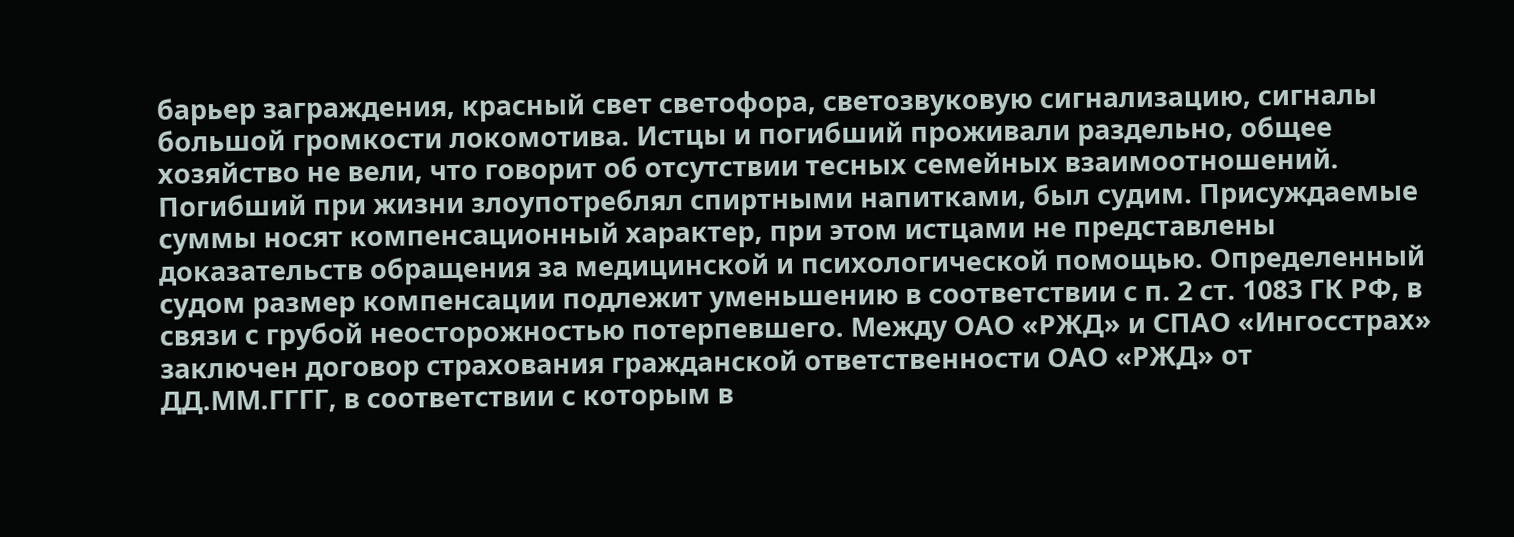барьер заграждения, красный свет светофора, светозвуковую сигнализацию, сигналы большой громкости локомотива. Истцы и погибший проживали раздельно, общее хозяйство не вели, что говорит об отсутствии тесных семейных взаимоотношений. Погибший при жизни злоупотреблял спиртными напитками, был судим. Присуждаемые суммы носят компенсационный характер, при этом истцами не представлены доказательств обращения за медицинской и психологической помощью. Определенный судом размер компенсации подлежит уменьшению в соответствии с п. 2 ст. 1083 ГК РФ, в связи с грубой неосторожностью потерпевшего. Между ОАО «РЖД» и СПАО «Ингосстрах» заключен договор страхования гражданской ответственности ОАО «РЖД» от ДД.ММ.ГГГГ, в соответствии с которым в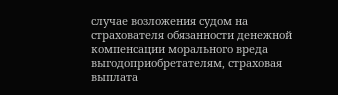случае возложения судом на страхователя обязанности денежной компенсации морального вреда выгодоприобретателям, страховая выплата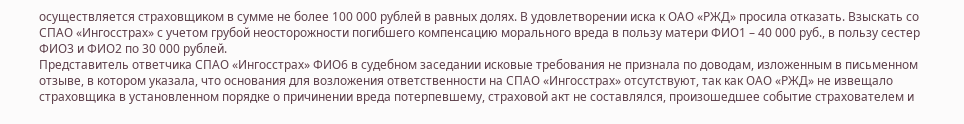осуществляется страховщиком в сумме не более 100 000 рублей в равных долях. В удовлетворении иска к ОАО «РЖД» просила отказать. Взыскать со СПАО «Ингосстрах» с учетом грубой неосторожности погибшего компенсацию морального вреда в пользу матери ФИО1 – 40 000 руб., в пользу сестер ФИО3 и ФИО2 по 30 000 рублей.
Представитель ответчика СПАО «Ингосстрах» ФИО6 в судебном заседании исковые требования не признала по доводам, изложенным в письменном отзыве, в котором указала, что основания для возложения ответственности на СПАО «Ингосстрах» отсутствуют, так как ОАО «РЖД» не извещало страховщика в установленном порядке о причинении вреда потерпевшему, страховой акт не составлялся, произошедшее событие страхователем и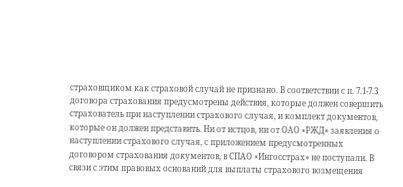страховщиком как страховой случай не признано. В соответствии с п. 7.1-7.3 договора страхования предусмотрены действия, которые должен совершить страхователь при наступлении страхового случая, и комплект документов, которые он должен представить. Ни от истцов, ни от ОАО «РЖД» заявления о наступлении страхового случая, с приложением предусмотренных договором страхования документов, в СПАО «Ингосстрах» не поступали. В связи с этим правовых оснований для выплаты страхового возмещения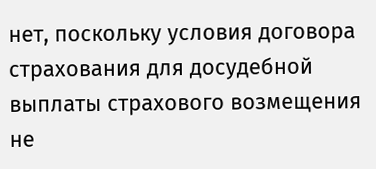нет, поскольку условия договора страхования для досудебной выплаты страхового возмещения не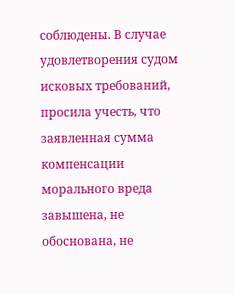соблюдены. В случае удовлетворения судом исковых требований, просила учесть, что заявленная сумма компенсации морального вреда завышена, не обоснована, не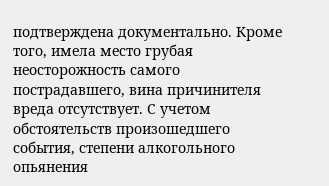подтверждена документально. Кроме того, имела место грубая неосторожность самого пострадавшего, вина причинителя вреда отсутствует. С учетом обстоятельств произошедшего события, степени алкогольного опьянения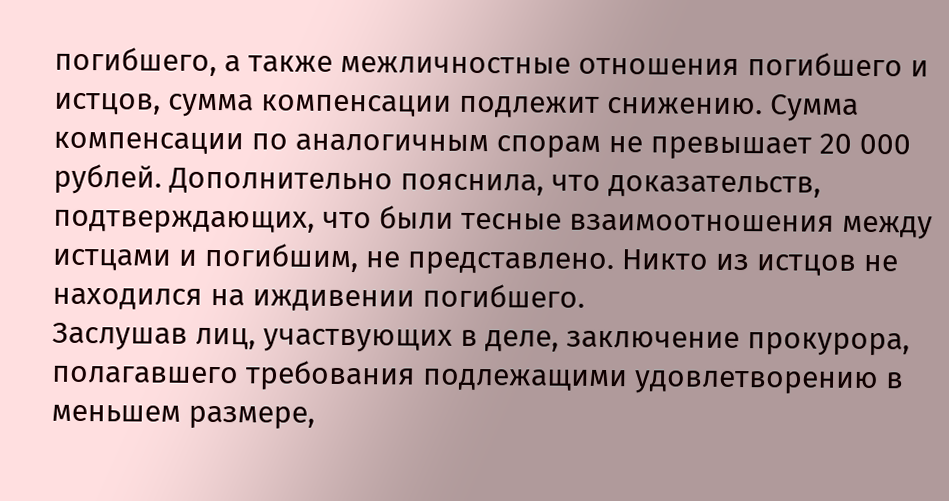погибшего, а также межличностные отношения погибшего и истцов, сумма компенсации подлежит снижению. Сумма компенсации по аналогичным спорам не превышает 20 000 рублей. Дополнительно пояснила, что доказательств, подтверждающих, что были тесные взаимоотношения между истцами и погибшим, не представлено. Никто из истцов не находился на иждивении погибшего.
Заслушав лиц, участвующих в деле, заключение прокурора, полагавшего требования подлежащими удовлетворению в меньшем размере,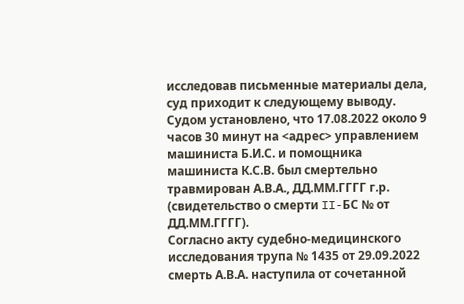исследовав письменные материалы дела, суд приходит к следующему выводу.
Судом установлено, что 17.08.2022 около 9 часов 30 минут на <адрес> управлением машиниста Б.И.С. и помощника машиниста К.С.В. был смертельно травмирован А.В.А., ДД.ММ.ГГГГ г.р. (свидетельство о смерти II-БС № от ДД.ММ.ГГГГ).
Согласно акту судебно-медицинского исследования трупа № 1435 от 29.09.2022 смерть А.В.А. наступила от сочетанной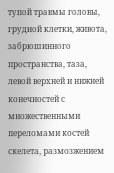тупой травмы головы, грудной клетки, живота, забрюшинного пространства, таза, левой верхней и нижней конечностей с множественными переломами костей скелета, размозжением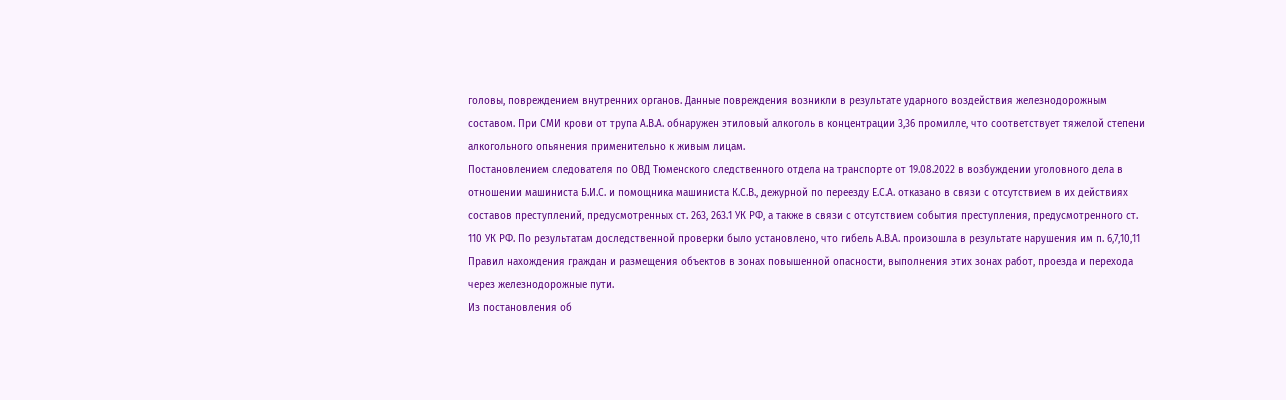головы, повреждением внутренних органов. Данные повреждения возникли в результате ударного воздействия железнодорожным составом. При СМИ крови от трупа А.В.А. обнаружен этиловый алкоголь в концентрации 3,36 промилле, что соответствует тяжелой степени алкогольного опьянения применительно к живым лицам.
Постановлением следователя по ОВД Тюменского следственного отдела на транспорте от 19.08.2022 в возбуждении уголовного дела в отношении машиниста Б.И.С. и помощника машиниста К.С.В., дежурной по переезду Е.С.А. отказано в связи с отсутствием в их действиях составов преступлений, предусмотренных ст. 263, 263.1 УК РФ, а также в связи с отсутствием события преступления, предусмотренного ст. 110 УК РФ. По результатам доследственной проверки было установлено, что гибель А.В.А. произошла в результате нарушения им п. 6,7,10,11 Правил нахождения граждан и размещения объектов в зонах повышенной опасности, выполнения этих зонах работ, проезда и перехода через железнодорожные пути.
Из постановления об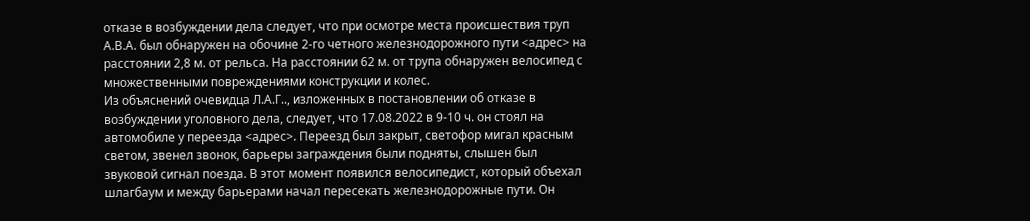отказе в возбуждении дела следует, что при осмотре места происшествия труп А.В.А. был обнаружен на обочине 2-го четного железнодорожного пути <адрес> на расстоянии 2,8 м. от рельса. На расстоянии 62 м. от трупа обнаружен велосипед с множественными повреждениями конструкции и колес.
Из объяснений очевидца Л.А.Г.., изложенных в постановлении об отказе в возбуждении уголовного дела, следует, что 17.08.2022 в 9-10 ч. он стоял на автомобиле у переезда <адрес>. Переезд был закрыт, светофор мигал красным светом, звенел звонок, барьеры заграждения были подняты, слышен был звуковой сигнал поезда. В этот момент появился велосипедист, который объехал шлагбаум и между барьерами начал пересекать железнодорожные пути. Он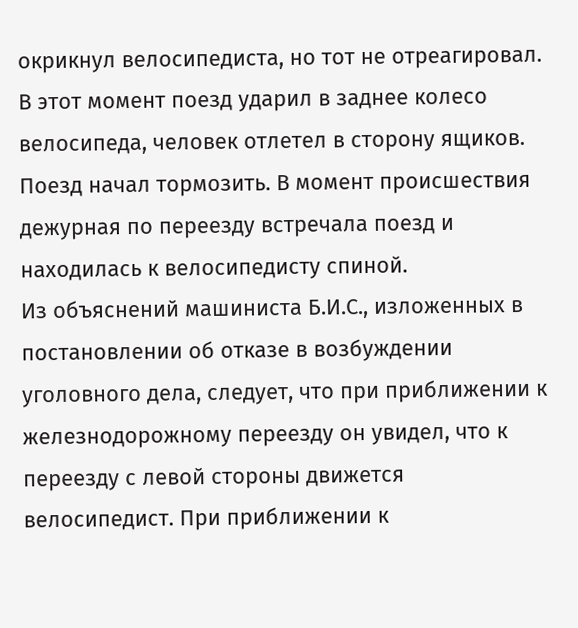окрикнул велосипедиста, но тот не отреагировал. В этот момент поезд ударил в заднее колесо велосипеда, человек отлетел в сторону ящиков. Поезд начал тормозить. В момент происшествия дежурная по переезду встречала поезд и находилась к велосипедисту спиной.
Из объяснений машиниста Б.И.С., изложенных в постановлении об отказе в возбуждении уголовного дела, следует, что при приближении к железнодорожному переезду он увидел, что к переезду с левой стороны движется велосипедист. При приближении к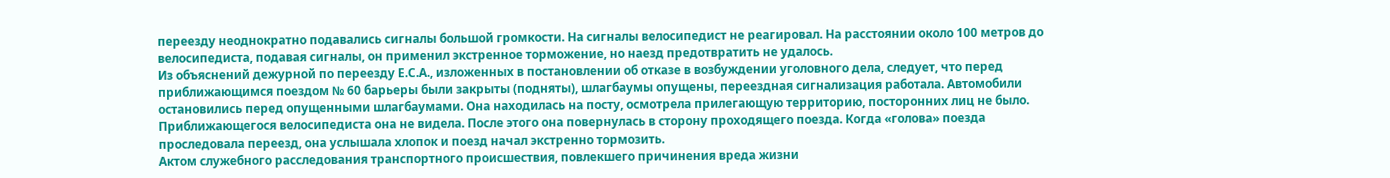переезду неоднократно подавались сигналы большой громкости. На сигналы велосипедист не реагировал. На расстоянии около 100 метров до велосипедиста, подавая сигналы, он применил экстренное торможение, но наезд предотвратить не удалось.
Из объяснений дежурной по переезду Е.С.А., изложенных в постановлении об отказе в возбуждении уголовного дела, следует, что перед приближающимся поездом № 60 барьеры были закрыты (подняты), шлагбаумы опущены, переездная сигнализация работала. Автомобили остановились перед опущенными шлагбаумами. Она находилась на посту, осмотрела прилегающую территорию, посторонних лиц не было. Приближающегося велосипедиста она не видела. После этого она повернулась в сторону проходящего поезда. Когда «голова» поезда проследовала переезд, она услышала хлопок и поезд начал экстренно тормозить.
Актом служебного расследования транспортного происшествия, повлекшего причинения вреда жизни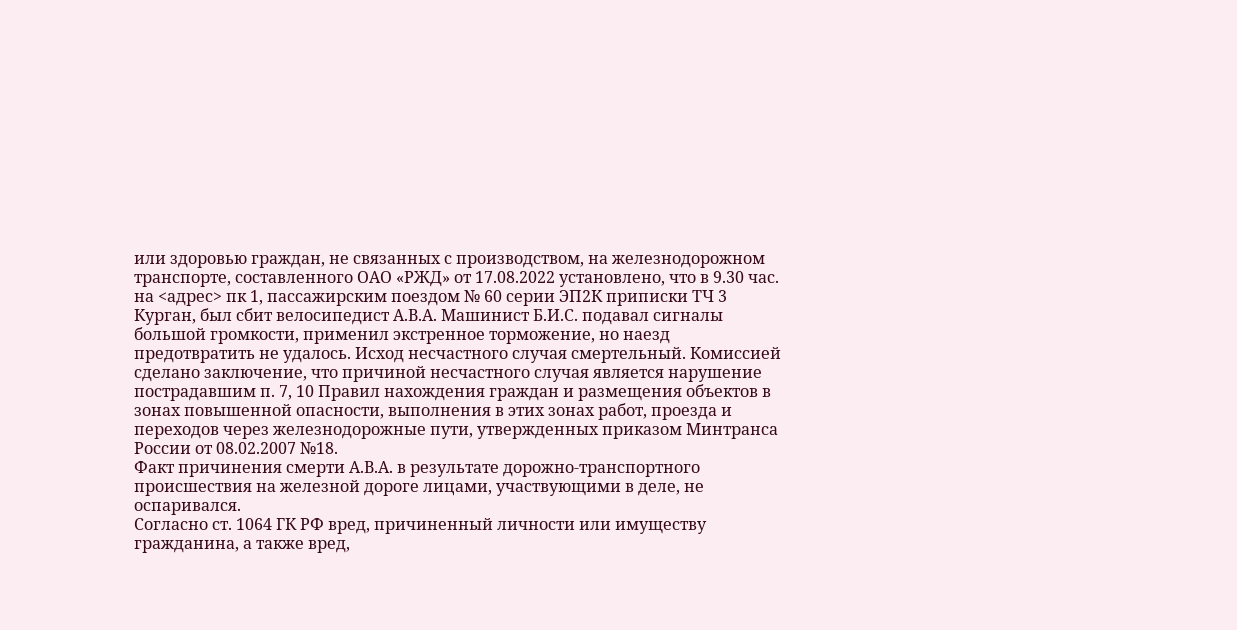или здоровью граждан, не связанных с производством, на железнодорожном транспорте, составленного ОАО «РЖД» от 17.08.2022 установлено, что в 9.30 час. на <адрес> пк 1, пассажирским поездом № 60 серии ЭП2К приписки ТЧ 3 Курган, был сбит велосипедист А.В.А. Машинист Б.И.С. подавал сигналы большой громкости, применил экстренное торможение, но наезд предотвратить не удалось. Исход несчастного случая смертельный. Комиссией сделано заключение, что причиной несчастного случая является нарушение пострадавшим п. 7, 10 Правил нахождения граждан и размещения объектов в зонах повышенной опасности, выполнения в этих зонах работ, проезда и переходов через железнодорожные пути, утвержденных приказом Минтранса России от 08.02.2007 №18.
Факт причинения смерти А.В.А. в результате дорожно-транспортного происшествия на железной дороге лицами, участвующими в деле, не оспаривался.
Согласно ст. 1064 ГК РФ вред, причиненный личности или имуществу гражданина, а также вред,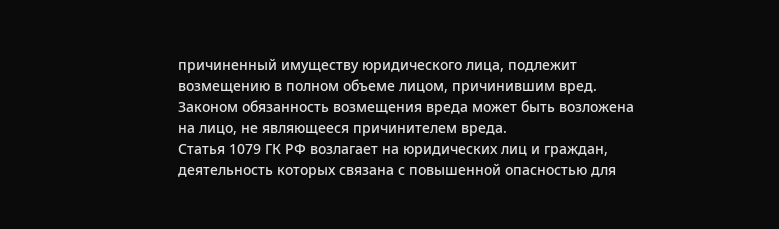причиненный имуществу юридического лица, подлежит возмещению в полном объеме лицом, причинившим вред. Законом обязанность возмещения вреда может быть возложена на лицо, не являющееся причинителем вреда.
Статья 1079 ГК РФ возлагает на юридических лиц и граждан, деятельность которых связана с повышенной опасностью для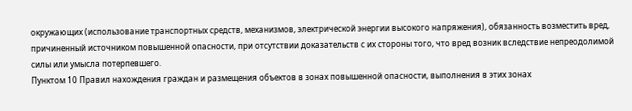окружающих (использование транспортных средств, механизмов, электрической энергии высокого напряжения), обязанность возместить вред, причиненный источником повышенной опасности, при отсутствии доказательств с их стороны того, что вред возник вследствие непреодолимой силы или умысла потерпевшего.
Пунктом 10 Правил нахождения граждан и размещения объектов в зонах повышенной опасности, выполнения в этих зонах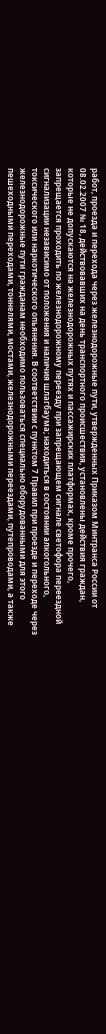работ, проезда и перехода через железнодорожные пути, утвержденных Приказом Минтранса России от 08.02.2007 № 18, действовавших на день транспортного происшествия, установлены действия граждан, которые не допускаются на железнодорожных путях и пассажирских платформах, кроме прочего, запрещается проходить по железнодорожному переезду при запрещающем сигнале светофора переездной сигнализации независимо от положения и наличия шлагбаума; находиться в состоянии алкогольного, токсического или наркотического опьянения. В соответствии с пунктом 7 Правил при проезде и переходе через железнодорожные пути гражданам необходимо пользоваться специально оборудованными для этого пешеходными переходами, тоннелями, мостами, железнодорожными переездами, путепроводами, а также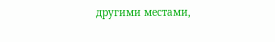другими местами,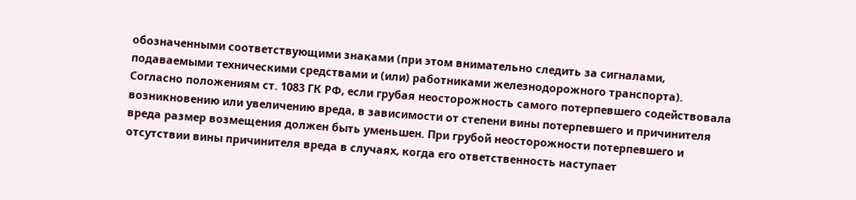обозначенными соответствующими знаками (при этом внимательно следить за сигналами, подаваемыми техническими средствами и (или) работниками железнодорожного транспорта).
Согласно положениям ст. 1083 ГК РФ, если грубая неосторожность самого потерпевшего содействовала возникновению или увеличению вреда, в зависимости от степени вины потерпевшего и причинителя вреда размер возмещения должен быть уменьшен. При грубой неосторожности потерпевшего и отсутствии вины причинителя вреда в случаях, когда его ответственность наступает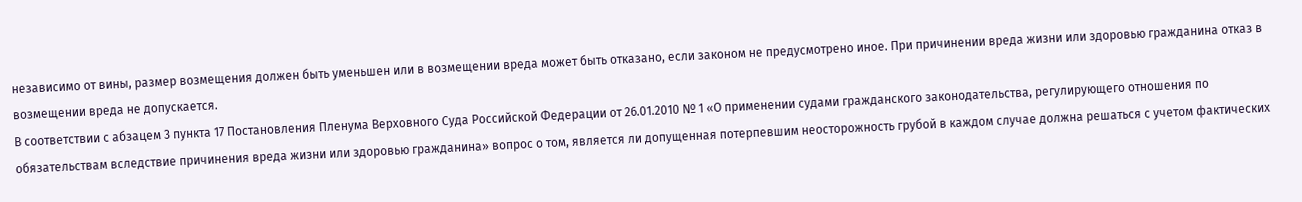независимо от вины, размер возмещения должен быть уменьшен или в возмещении вреда может быть отказано, если законом не предусмотрено иное. При причинении вреда жизни или здоровью гражданина отказ в возмещении вреда не допускается.
В соответствии с абзацем 3 пункта 17 Постановления Пленума Верховного Суда Российской Федерации от 26.01.2010 № 1 «О применении судами гражданского законодательства, регулирующего отношения по обязательствам вследствие причинения вреда жизни или здоровью гражданина» вопрос о том, является ли допущенная потерпевшим неосторожность грубой в каждом случае должна решаться с учетом фактических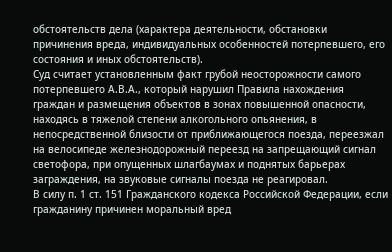обстоятельств дела (характера деятельности, обстановки причинения вреда, индивидуальных особенностей потерпевшего, его состояния и иных обстоятельств).
Суд считает установленным факт грубой неосторожности самого потерпевшего А.В.А., который нарушил Правила нахождения граждан и размещения объектов в зонах повышенной опасности, находясь в тяжелой степени алкогольного опьянения, в непосредственной близости от приближающегося поезда, переезжал на велосипеде железнодорожный переезд на запрещающий сигнал светофора, при опущенных шлагбаумах и поднятых барьерах заграждения, на звуковые сигналы поезда не реагировал.
В силу п. 1 ст. 151 Гражданского кодекса Российской Федерации, если гражданину причинен моральный вред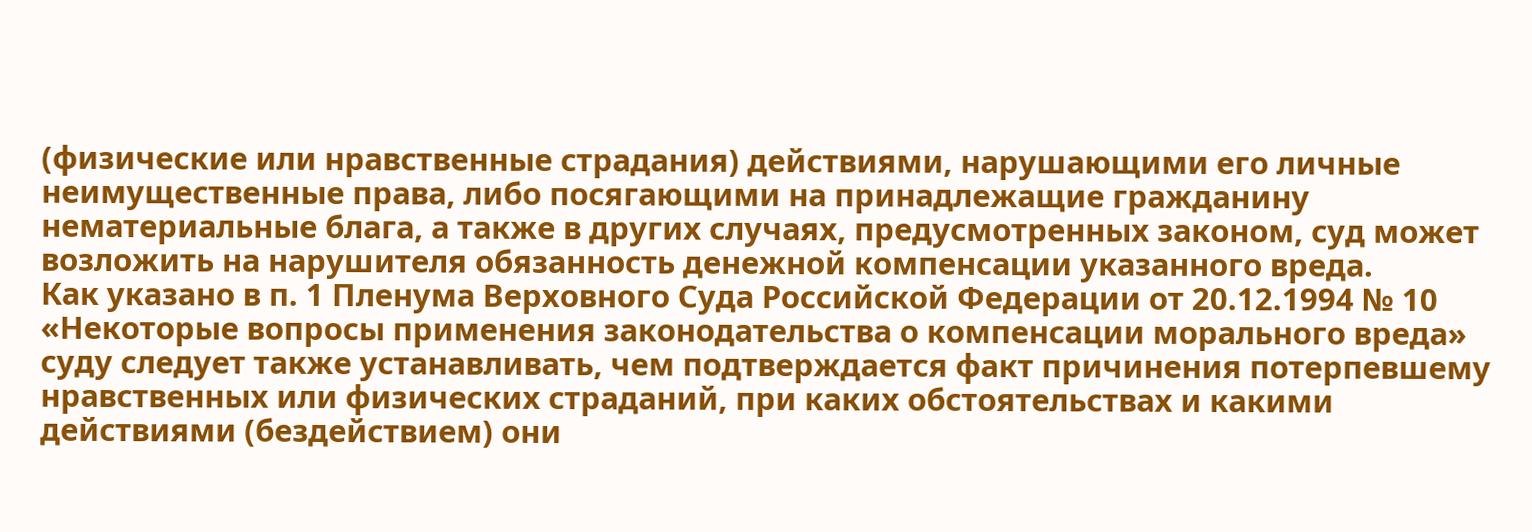(физические или нравственные страдания) действиями, нарушающими его личные неимущественные права, либо посягающими на принадлежащие гражданину нематериальные блага, а также в других случаях, предусмотренных законом, суд может возложить на нарушителя обязанность денежной компенсации указанного вреда.
Как указано в п. 1 Пленума Верховного Суда Российской Федерации от 20.12.1994 № 10 «Некоторые вопросы применения законодательства о компенсации морального вреда» суду следует также устанавливать, чем подтверждается факт причинения потерпевшему нравственных или физических страданий, при каких обстоятельствах и какими действиями (бездействием) они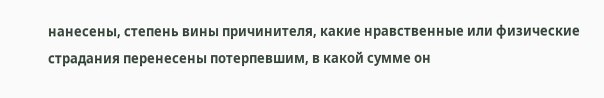нанесены, степень вины причинителя, какие нравственные или физические страдания перенесены потерпевшим, в какой сумме он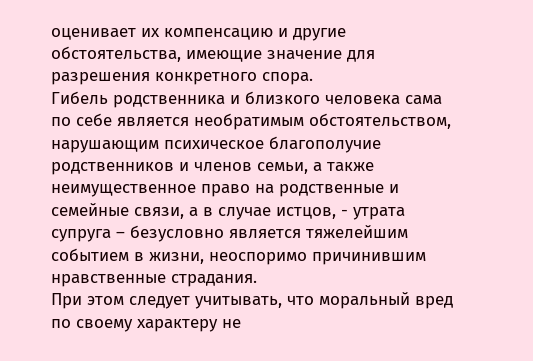оценивает их компенсацию и другие обстоятельства, имеющие значение для разрешения конкретного спора.
Гибель родственника и близкого человека сама по себе является необратимым обстоятельством, нарушающим психическое благополучие родственников и членов семьи, а также неимущественное право на родственные и семейные связи, а в случае истцов, - утрата супруга – безусловно является тяжелейшим событием в жизни, неоспоримо причинившим нравственные страдания.
При этом следует учитывать, что моральный вред по своему характеру не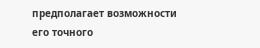предполагает возможности его точного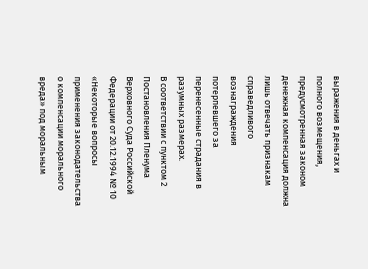выражения в деньгах и полного возмещения, предусмотренная законом денежная компенсация должна лишь отвечать признакам справедливого вознаграждения потерпевшего за перенесенные страдания в разумных размерах.
В соответствии с пунктом 2 Постановления Пленума Верховного Суда Российской Федерации от 20.12.1994 № 10 «Некоторые вопросы применения законодательства о компенсации морального вреда» под моральным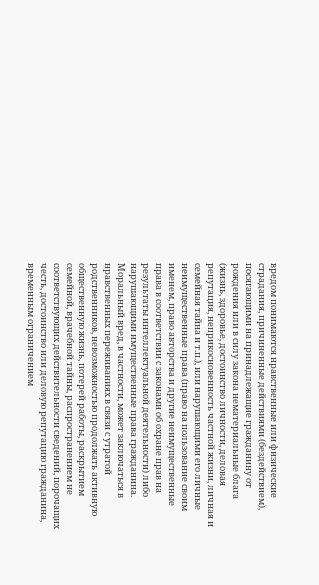вредом понимаются нравственные или физические страдания, причиненные действиями (бездействием), посягающими на принадлежащие гражданину от рождения или в силу закона нематериальные блага (жизнь, здоровье, достоинство личности, деловая репутация, неприкосновенность частной жизни, личная и семейная тайна и т.п.), или нарушающими его личные неимущественные права (право на пользование своим именем, право авторства и другие неимущественные права в соответствии с законами об охране прав на результаты интеллектуальной деятельности) либо нарушающими имущественные права гражданина.
Моральный вред, в частности, может заключаться в нравственных переживаниях в связи с утратой родственников, невозможностью продолжать активную общественную жизнь, потерей работы, раскрытием семейной, врачебной тайны, распространением не соответствующих действительности сведений, порочащих честь, достоинство или деловую репутацию гражданина, временным ограничением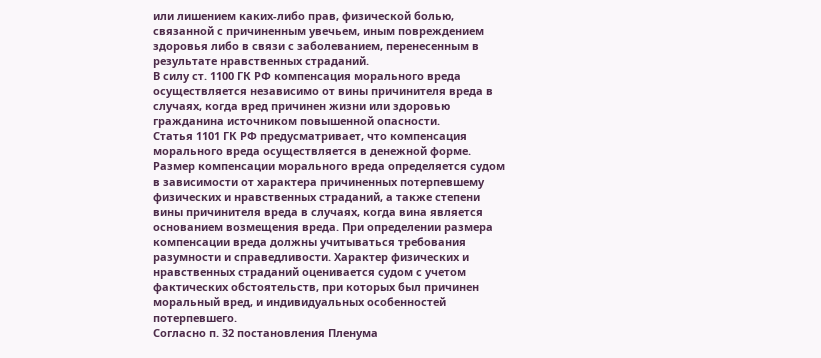или лишением каких-либо прав, физической болью, связанной с причиненным увечьем, иным повреждением здоровья либо в связи с заболеванием, перенесенным в результате нравственных страданий.
В силу ст. 1100 ГК РФ компенсация морального вреда осуществляется независимо от вины причинителя вреда в случаях, когда вред причинен жизни или здоровью гражданина источником повышенной опасности.
Статья 1101 ГК РФ предусматривает, что компенсация морального вреда осуществляется в денежной форме. Размер компенсации морального вреда определяется судом в зависимости от характера причиненных потерпевшему физических и нравственных страданий, а также степени вины причинителя вреда в случаях, когда вина является основанием возмещения вреда. При определении размера компенсации вреда должны учитываться требования разумности и справедливости. Характер физических и нравственных страданий оценивается судом с учетом фактических обстоятельств, при которых был причинен моральный вред, и индивидуальных особенностей потерпевшего.
Согласно п. 32 постановления Пленума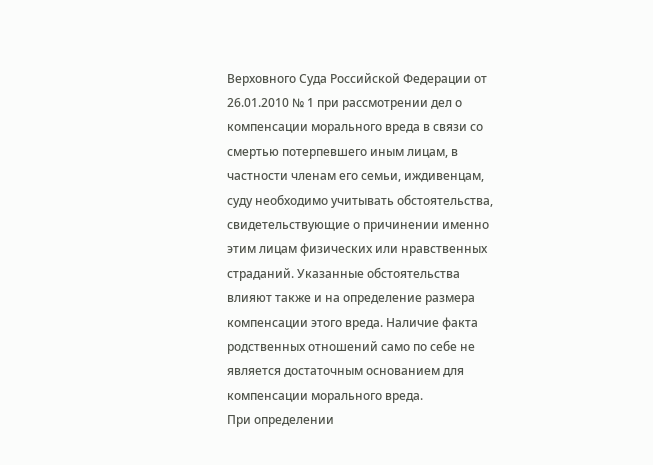Верховного Суда Российской Федерации от 26.01.2010 № 1 при рассмотрении дел о компенсации морального вреда в связи со смертью потерпевшего иным лицам, в частности членам его семьи, иждивенцам, суду необходимо учитывать обстоятельства, свидетельствующие о причинении именно этим лицам физических или нравственных страданий. Указанные обстоятельства влияют также и на определение размера компенсации этого вреда. Наличие факта родственных отношений само по себе не является достаточным основанием для компенсации морального вреда.
При определении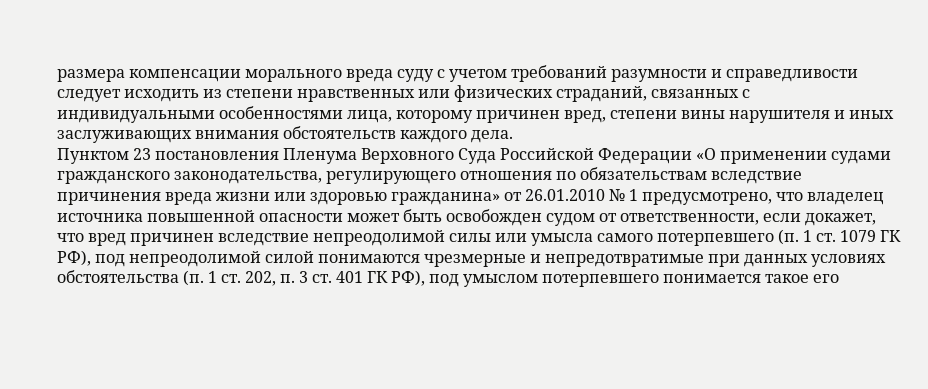размера компенсации морального вреда суду с учетом требований разумности и справедливости следует исходить из степени нравственных или физических страданий, связанных с индивидуальными особенностями лица, которому причинен вред, степени вины нарушителя и иных заслуживающих внимания обстоятельств каждого дела.
Пунктом 23 постановления Пленума Верховного Суда Российской Федерации «О применении судами гражданского законодательства, регулирующего отношения по обязательствам вследствие причинения вреда жизни или здоровью гражданина» от 26.01.2010 № 1 предусмотрено, что владелец источника повышенной опасности может быть освобожден судом от ответственности, если докажет, что вред причинен вследствие непреодолимой силы или умысла самого потерпевшего (п. 1 ст. 1079 ГК РФ), под непреодолимой силой понимаются чрезмерные и непредотвратимые при данных условиях обстоятельства (п. 1 ст. 202, п. 3 ст. 401 ГК РФ), под умыслом потерпевшего понимается такое его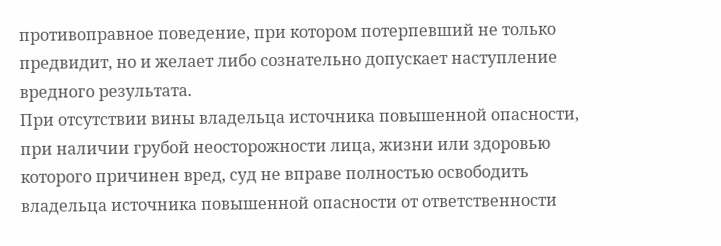противоправное поведение, при котором потерпевший не только предвидит, но и желает либо сознательно допускает наступление вредного результата.
При отсутствии вины владельца источника повышенной опасности, при наличии грубой неосторожности лица, жизни или здоровью которого причинен вред, суд не вправе полностью освободить владельца источника повышенной опасности от ответственности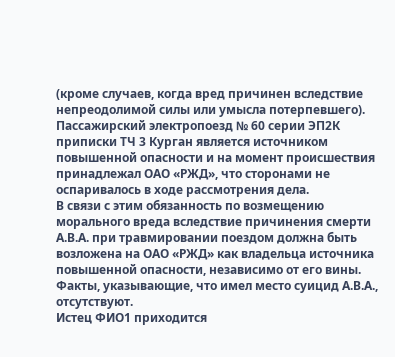(кроме случаев, когда вред причинен вследствие непреодолимой силы или умысла потерпевшего).
Пассажирский электропоезд № 60 серии ЭП2К приписки ТЧ 3 Курган является источником повышенной опасности и на момент происшествия принадлежал ОАО «РЖД», что сторонами не оспаривалось в ходе рассмотрения дела.
В связи с этим обязанность по возмещению морального вреда вследствие причинения смерти А.В.А. при травмировании поездом должна быть возложена на ОАО «РЖД» как владельца источника повышенной опасности, независимо от его вины. Факты, указывающие, что имел место суицид А.В.А., отсутствуют.
Истец ФИО1 приходится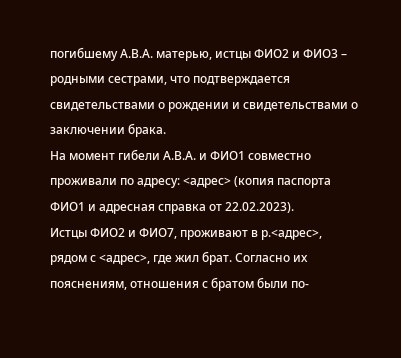погибшему А.В.А. матерью, истцы ФИО2 и ФИО3 – родными сестрами, что подтверждается свидетельствами о рождении и свидетельствами о заключении брака.
На момент гибели А.В.А. и ФИО1 совместно проживали по адресу: <адрес> (копия паспорта ФИО1 и адресная справка от 22.02.2023).
Истцы ФИО2 и ФИО7, проживают в р.<адрес>, рядом с <адрес>, где жил брат. Согласно их пояснениям, отношения с братом были по-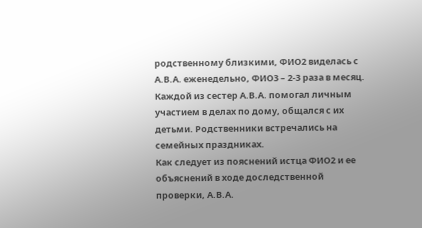родственному близкими, ФИО2 виделась с А.В.А. еженедельно, ФИО3 – 2-3 раза в месяц. Каждой из сестер А.В.А. помогал личным участием в делах по дому, общался с их детьми. Родственники встречались на семейных праздниках.
Как следует из пояснений истца ФИО2 и ее объяснений в ходе доследственной проверки, А.В.А.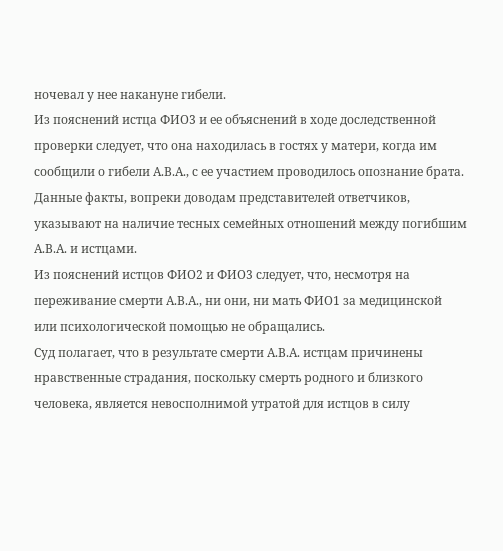ночевал у нее накануне гибели.
Из пояснений истца ФИО3 и ее объяснений в ходе доследственной проверки следует, что она находилась в гостях у матери, когда им сообщили о гибели А.В.А., с ее участием проводилось опознание брата.
Данные факты, вопреки доводам представителей ответчиков, указывают на наличие тесных семейных отношений между погибшим А.В.А. и истцами.
Из пояснений истцов ФИО2 и ФИО3 следует, что, несмотря на переживание смерти А.В.А., ни они, ни мать ФИО1 за медицинской или психологической помощью не обращались.
Суд полагает, что в результате смерти А.В.А. истцам причинены нравственные страдания, поскольку смерть родного и близкого человека, является невосполнимой утратой для истцов в силу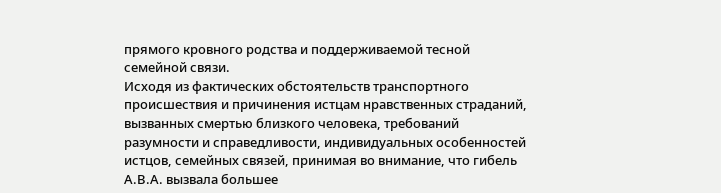прямого кровного родства и поддерживаемой тесной семейной связи.
Исходя из фактических обстоятельств транспортного происшествия и причинения истцам нравственных страданий, вызванных смертью близкого человека, требований разумности и справедливости, индивидуальных особенностей истцов, семейных связей, принимая во внимание, что гибель А.В.А. вызвала большее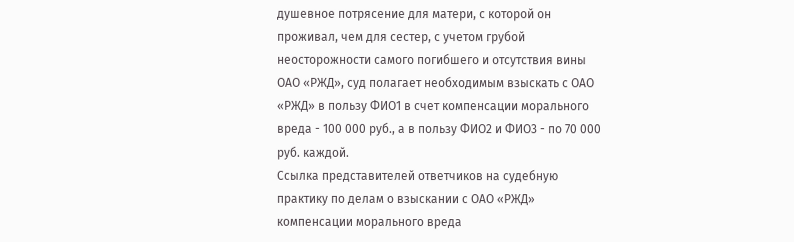душевное потрясение для матери, с которой он проживал, чем для сестер, с учетом грубой неосторожности самого погибшего и отсутствия вины ОАО «РЖД», суд полагает необходимым взыскать с ОАО «РЖД» в пользу ФИО1 в счет компенсации морального вреда - 100 000 руб., а в пользу ФИО2 и ФИО3 - по 70 000 руб. каждой.
Ссылка представителей ответчиков на судебную практику по делам о взыскании с ОАО «РЖД» компенсации морального вреда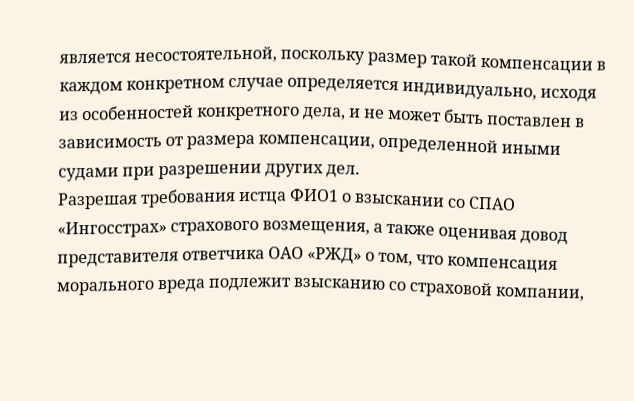является несостоятельной, поскольку размер такой компенсации в каждом конкретном случае определяется индивидуально, исходя из особенностей конкретного дела, и не может быть поставлен в зависимость от размера компенсации, определенной иными судами при разрешении других дел.
Разрешая требования истца ФИО1 о взыскании со СПАО «Ингосстрах» страхового возмещения, а также оценивая довод представителя ответчика ОАО «РЖД» о том, что компенсация морального вреда подлежит взысканию со страховой компании,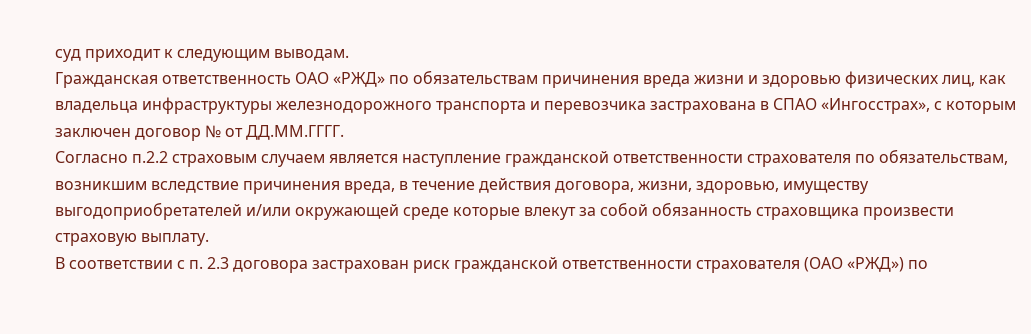суд приходит к следующим выводам.
Гражданская ответственность ОАО «РЖД» по обязательствам причинения вреда жизни и здоровью физических лиц, как владельца инфраструктуры железнодорожного транспорта и перевозчика застрахована в СПАО «Ингосстрах», с которым заключен договор № от ДД.ММ.ГГГГ.
Согласно п.2.2 страховым случаем является наступление гражданской ответственности страхователя по обязательствам, возникшим вследствие причинения вреда, в течение действия договора, жизни, здоровью, имуществу выгодоприобретателей и/или окружающей среде которые влекут за собой обязанность страховщика произвести страховую выплату.
В соответствии с п. 2.3 договора застрахован риск гражданской ответственности страхователя (ОАО «РЖД») по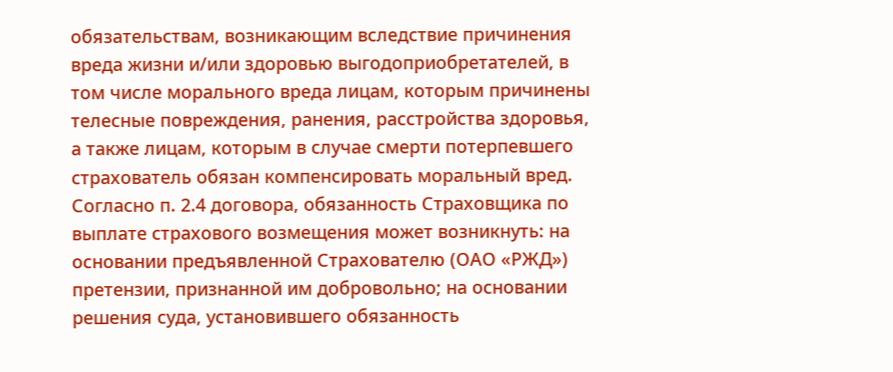обязательствам, возникающим вследствие причинения вреда жизни и/или здоровью выгодоприобретателей, в том числе морального вреда лицам, которым причинены телесные повреждения, ранения, расстройства здоровья, а также лицам, которым в случае смерти потерпевшего страхователь обязан компенсировать моральный вред.
Согласно п. 2.4 договора, обязанность Страховщика по выплате страхового возмещения может возникнуть: на основании предъявленной Страхователю (ОАО «РЖД») претензии, признанной им добровольно; на основании решения суда, установившего обязанность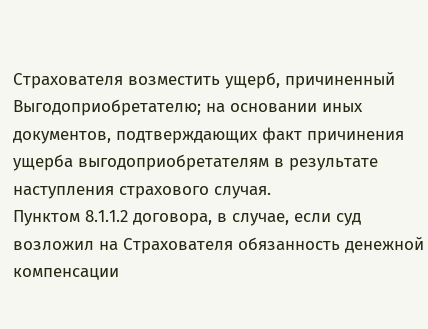Страхователя возместить ущерб, причиненный Выгодоприобретателю; на основании иных документов, подтверждающих факт причинения ущерба выгодоприобретателям в результате наступления страхового случая.
Пунктом 8.1.1.2 договора, в случае, если суд возложил на Страхователя обязанность денежной компенсации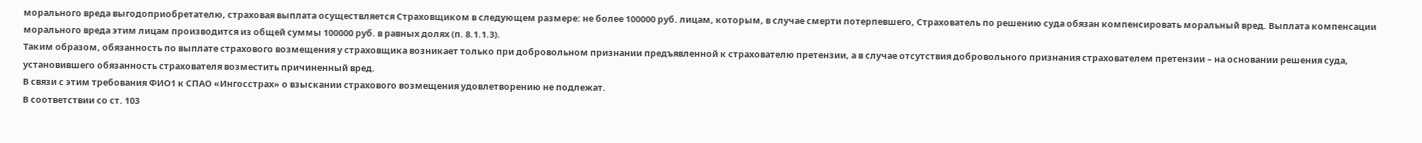морального вреда выгодоприобретателю, страховая выплата осуществляется Страховщиком в следующем размере: не более 100000 руб. лицам, которым, в случае смерти потерпевшего, Страхователь по решению суда обязан компенсировать моральный вред. Выплата компенсации морального вреда этим лицам производится из общей суммы 100000 руб. в равных долях (п. 8.1.1.3).
Таким образом, обязанность по выплате страхового возмещения у страховщика возникает только при добровольном признании предъявленной к страхователю претензии, а в случае отсутствия добровольного признания страхователем претензии – на основании решения суда, установившего обязанность страхователя возместить причиненный вред.
В связи с этим требования ФИО1 к СПАО «Ингосстрах» о взыскании страхового возмещения удовлетворению не подлежат.
В соответствии со ст. 103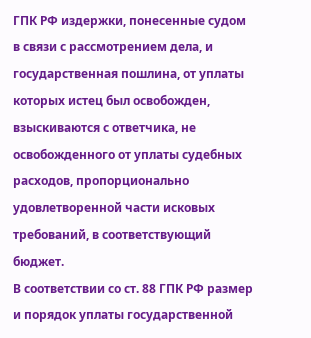ГПК РФ издержки, понесенные судом в связи с рассмотрением дела, и государственная пошлина, от уплаты которых истец был освобожден, взыскиваются с ответчика, не освобожденного от уплаты судебных расходов, пропорционально удовлетворенной части исковых требований, в соответствующий бюджет.
В соответствии со ст. 88 ГПК РФ размер и порядок уплаты государственной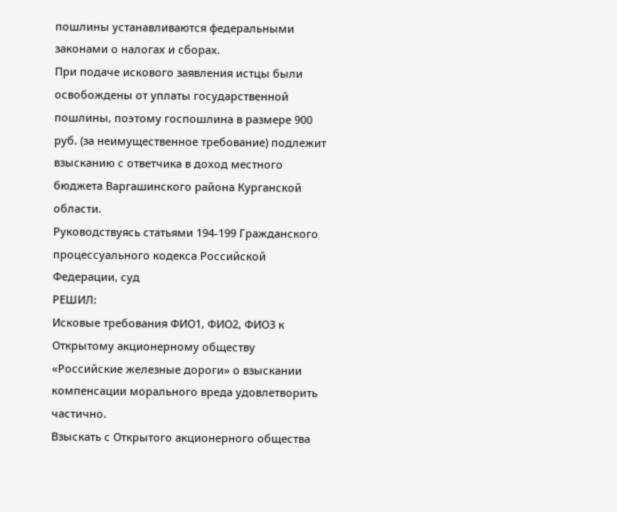пошлины устанавливаются федеральными законами о налогах и сборах.
При подаче искового заявления истцы были освобождены от уплаты государственной пошлины, поэтому госпошлина в размере 900 руб. (за неимущественное требование) подлежит взысканию с ответчика в доход местного бюджета Варгашинского района Курганской области.
Руководствуясь статьями 194-199 Гражданского процессуального кодекса Российской Федерации, суд
РЕШИЛ:
Исковые требования ФИО1, ФИО2, ФИО3 к Открытому акционерному обществу «Российские железные дороги» о взыскании компенсации морального вреда удовлетворить частично.
Взыскать с Открытого акционерного общества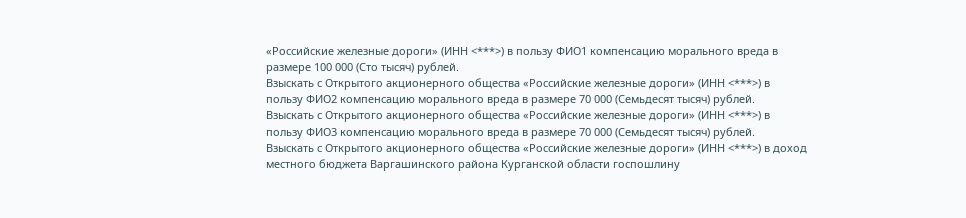«Российские железные дороги» (ИНН <***>) в пользу ФИО1 компенсацию морального вреда в размере 100 000 (Сто тысяч) рублей.
Взыскать с Открытого акционерного общества «Российские железные дороги» (ИНН <***>) в пользу ФИО2 компенсацию морального вреда в размере 70 000 (Семьдесят тысяч) рублей.
Взыскать с Открытого акционерного общества «Российские железные дороги» (ИНН <***>) в пользу ФИО3 компенсацию морального вреда в размере 70 000 (Семьдесят тысяч) рублей.
Взыскать с Открытого акционерного общества «Российские железные дороги» (ИНН <***>) в доход местного бюджета Варгашинского района Курганской области госпошлину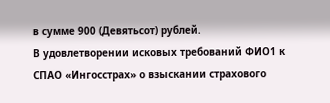в сумме 900 (Девятьсот) рублей.
В удовлетворении исковых требований ФИО1 к СПАО «Ингосстрах» о взыскании страхового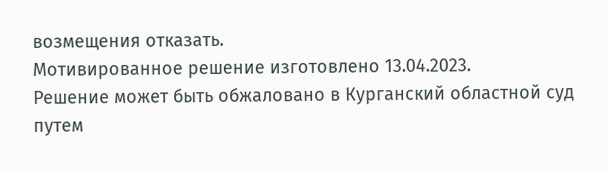возмещения отказать.
Мотивированное решение изготовлено 13.04.2023.
Решение может быть обжаловано в Курганский областной суд путем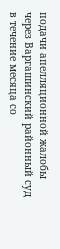подачи апелляционной жалобы через Варгашинский районный суд в течение месяца со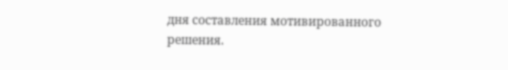дня составления мотивированного решения.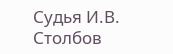Судья И.В. Столбов